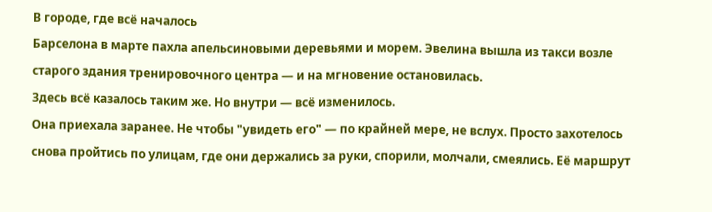В городе, где всё началось
Барселона в марте пахла апельсиновыми деревьями и морем. Эвелина вышла из такси возле старого здания тренировочного центра — и на мгновение остановилась.
Здесь всё казалось таким же. Но внутри — всё изменилось.
Она приехала заранее. Не чтобы "увидеть его" — по крайней мере, не вслух. Просто захотелось снова пройтись по улицам, где они держались за руки, спорили, молчали, смеялись. Её маршрут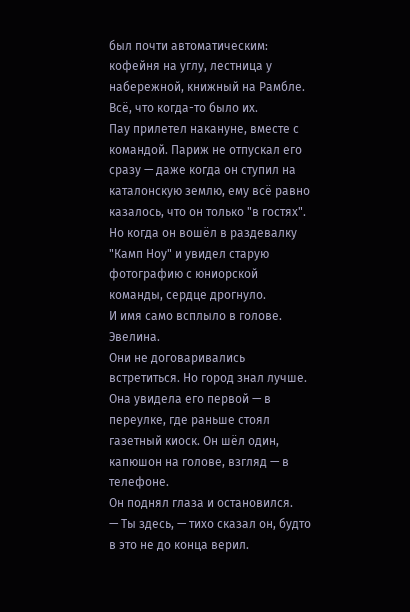был почти автоматическим: кофейня на углу, лестница у набережной, книжный на Рамбле. Всё, что когда-то было их.
Пау прилетел накануне, вместе с командой. Париж не отпускал его сразу — даже когда он ступил на каталонскую землю, ему всё равно казалось, что он только "в гостях". Но когда он вошёл в раздевалку "Камп Ноу" и увидел старую фотографию с юниорской команды, сердце дрогнуло.
И имя само всплыло в голове.
Эвелина.
Они не договаривались встретиться. Но город знал лучше.
Она увидела его первой — в переулке, где раньше стоял газетный киоск. Он шёл один, капюшон на голове, взгляд — в телефоне.
Он поднял глаза и остановился.
— Ты здесь, — тихо сказал он, будто в это не до конца верил.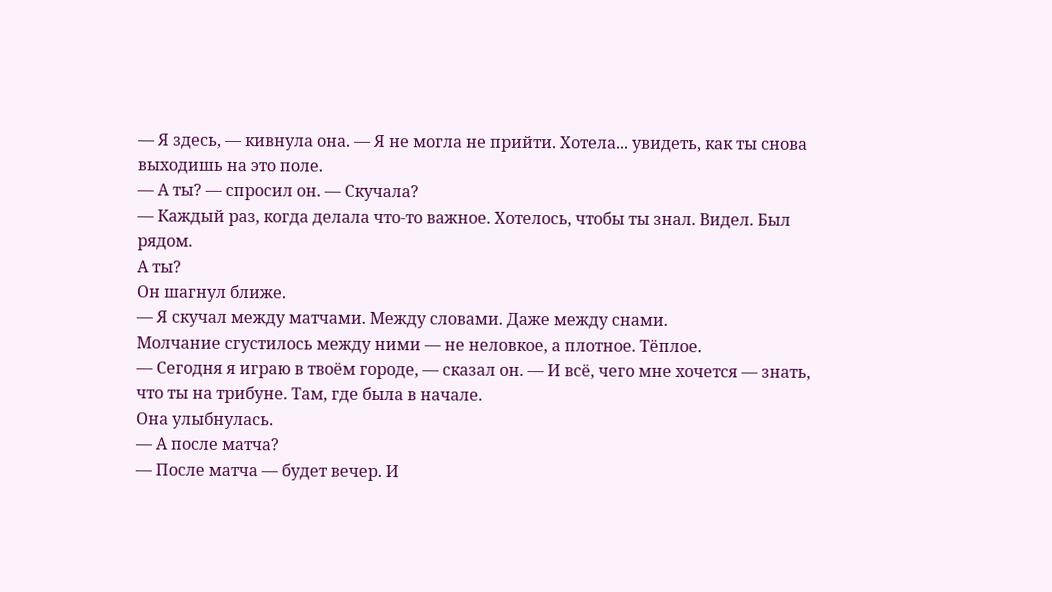— Я здесь, — кивнула она. — Я не могла не прийти. Хотела... увидеть, как ты снова выходишь на это поле.
— А ты? — спросил он. — Скучала?
— Каждый раз, когда делала что-то важное. Хотелось, чтобы ты знал. Видел. Был рядом.
А ты?
Он шагнул ближе.
— Я скучал между матчами. Между словами. Даже между снами.
Молчание сгустилось между ними — не неловкое, а плотное. Тёплое.
— Сегодня я играю в твоём городе, — сказал он. — И всё, чего мне хочется — знать, что ты на трибуне. Там, где была в начале.
Она улыбнулась.
— А после матча?
— После матча — будет вечер. И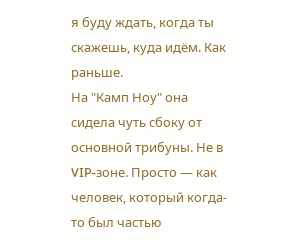я буду ждать, когда ты скажешь, куда идём. Как раньше.
На "Камп Ноу" она сидела чуть сбоку от основной трибуны. Не в VIP-зоне. Просто — как человек, который когда-то был частью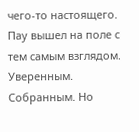чего-то настоящего.
Пау вышел на поле с тем самым взглядом. Уверенным. Собранным. Но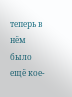теперь в нём было ещё кое-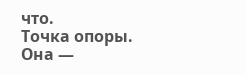что.
Точка опоры.
Она —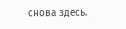снова здесь.